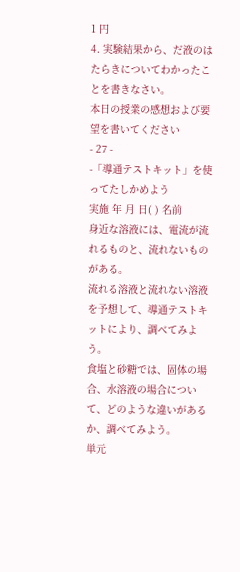1 円
4. 実験結果から、だ液のはたらきについてわかったことを書きなさい。
本日の授業の感想および要望を書いてください
- 27 -
-「導通テストキット」を使ってたしかめよう
実施 年 月 日( ) 名前
身近な溶液には、電流が流れるものと、流れないものがある。
流れる溶液と流れない溶液を予想して、導通テストキットにより、調べてみよう。
食塩と砂糖では、固体の場合、水溶液の場合について、どのような違いがあるか、調べてみよう。
単元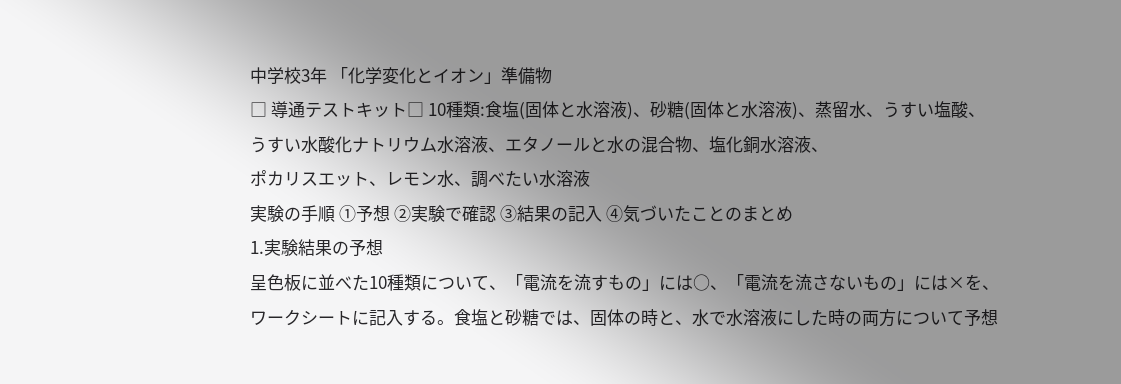中学校3年 「化学変化とイオン」準備物
□ 導通テストキット□ 10種類:食塩(固体と水溶液)、砂糖(固体と水溶液)、蒸留水、うすい塩酸、
うすい水酸化ナトリウム水溶液、エタノールと水の混合物、塩化銅水溶液、
ポカリスエット、レモン水、調べたい水溶液
実験の手順 ①予想 ②実験で確認 ③結果の記入 ④気づいたことのまとめ
1.実験結果の予想
呈色板に並べた10種類について、「電流を流すもの」には○、「電流を流さないもの」には×を、
ワークシートに記入する。食塩と砂糖では、固体の時と、水で水溶液にした時の両方について予想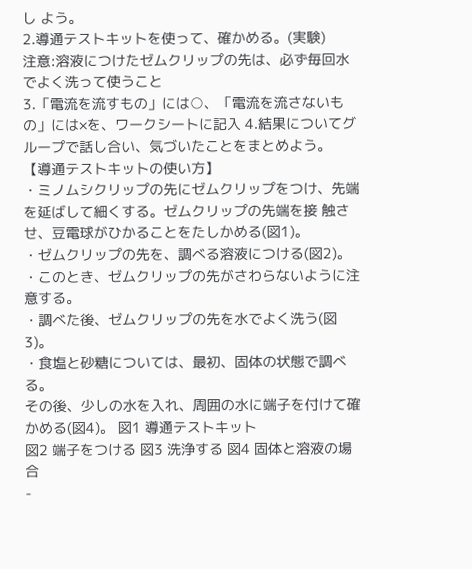し よう。
2.導通テストキットを使って、確かめる。(実験)
注意:溶液につけたゼムクリップの先は、必ず毎回水でよく洗って使うこと
3.「電流を流すもの」には○、「電流を流さないもの」には×を、ワークシートに記入 4.結果についてグループで話し合い、気づいたことをまとめよう。
【導通テストキットの使い方】
・ミノムシクリップの先にゼムクリップをつけ、先端を延ばして細くする。ゼムクリップの先端を接 触させ、豆電球がひかることをたしかめる(図1)。
・ゼムクリップの先を、調べる溶液につける(図2)。
・このとき、ゼムクリップの先がさわらないように注意する。
・調べた後、ゼムクリップの先を水でよく洗う(図3)。
・食塩と砂糖については、最初、固体の状態で調べる。
その後、少しの水を入れ、周囲の水に端子を付けて確かめる(図4)。 図1 導通テストキット
図2 端子をつける 図3 洗浄する 図4 固体と溶液の場合
-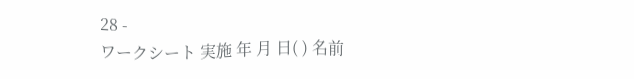28 -
ワークシート 実施 年 月 日( ) 名前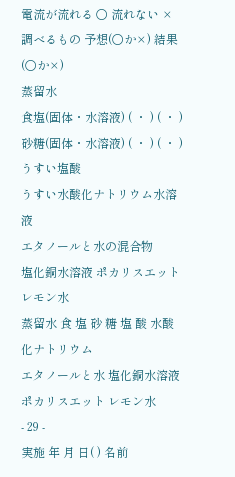電流が流れる ○ 流れない ×
調べるもの 予想(○か×) 結果(○か×)
蒸留水
食塩(固体・水溶液) ( ・ ) ( ・ )
砂糖(固体・水溶液) ( ・ ) ( ・ )
うすい塩酸
うすい水酸化ナトリウム水溶液
エタノールと水の混合物
塩化銅水溶液 ポカリスエット
レモン水
蒸留水 食 塩 砂 糖 塩 酸 水酸化ナトリウム
エタノールと水 塩化銅水溶液 ポカリスエット レモン水
- 29 -
実施 年 月 日( ) 名前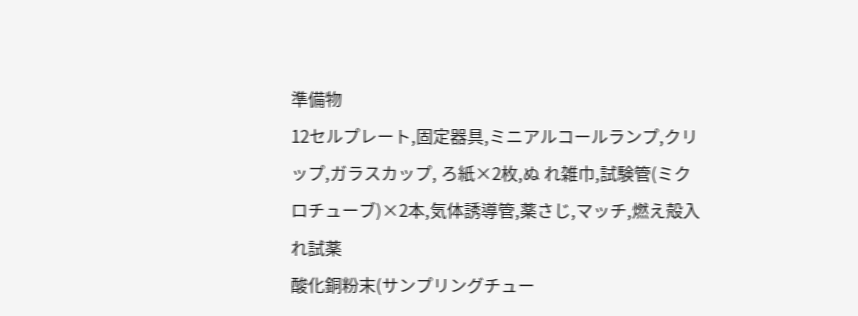準備物
12セルプレート,固定器具,ミニアルコールランプ,クリップ,ガラスカップ, ろ紙×2枚,ぬ れ雑巾,試験管(ミクロチューブ)×2本,気体誘導管,薬さじ,マッチ,燃え殻入れ試薬
酸化銅粉末(サンプリングチュー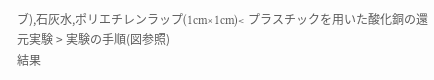ブ),石灰水,ポリエチレンラップ(1cm×1cm)< プラスチックを用いた酸化銅の還元実験 > 実験の手順(図参照)
結果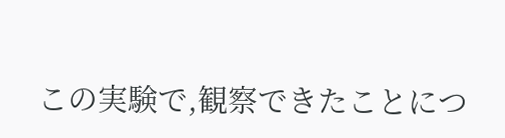この実験で,観察できたことにつ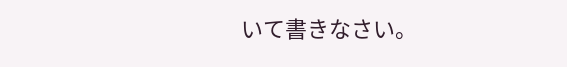いて書きなさい。